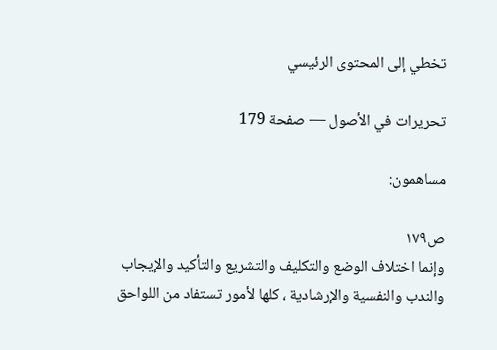تخطي إلى المحتوى الرئيسي

تحريرات في الأصول — صفحة 179

مساهمون:

ص١٧٩
وإنما اختلاف الوضع والتكليف والتشريع والتأكيد والإيجاب والندب والنفسية والإرشادية ، كلها لأمور تستفاد من اللواحق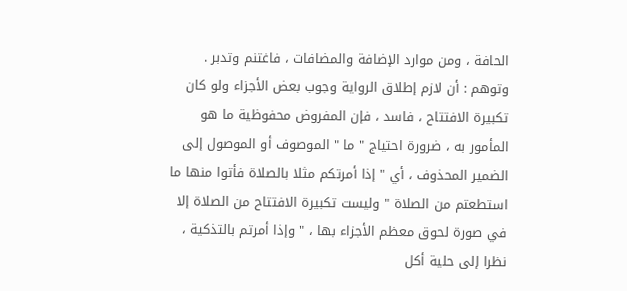الحافة ، ومن موارد الإضافة والمضافات ، فاغتنم وتدبر . وتوهم : أن لازم إطلاق الرواية وجوب بعض الأجزاء ولو كان تكبيرة الافتتاح ، فاسد ، فإن المفروض محفوظية ما هو المأمور به ، ضرورة احتياج " ما " الموصوف أو الموصول إلى الضمير المحذوف ، أي " إذا أمرتكم مثلا بالصلاة فأتوا منها ما استطعتم من الصلاة " وليست تكبيرة الافتتاح من الصلاة إلا في صورة لحوق معظم الأجزاء بها ، " وإذا أمرتم بالتذكية ، نظرا إلى حلية أكل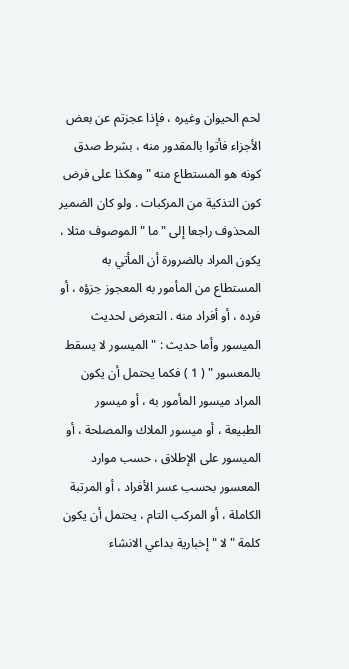لحم الحيوان وغيره ، فإذا عجزتم عن بعض الأجزاء فأتوا بالمقدور منه ، بشرط صدق كونه هو المستطاع منه " وهكذا على فرض كون التذكية من المركبات . ولو كان الضمير المحذوف راجعا إلى " ما " الموصوف مثلا ، يكون المراد بالضرورة أن المأتي به المستطاع من المأمور به المعجوز جزؤه ، أو فرده ، أو أفراد منه . التعرض لحديث الميسور وأما حديث : " الميسور لا يسقط بالمعسور " ( 1 ) فكما يحتمل أن يكون المراد ميسور المأمور به ، أو ميسور الطبيعة ، أو ميسور الملاك والمصلحة ، أو الميسور على الإطلاق ، حسب موارد المعسور بحسب عسر الأفراد ، أو المرتبة الكاملة ، أو المركب التام ، يحتمل أن يكون كلمة " لا " إخبارية بداعي الانشاء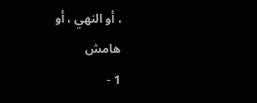، أو النهي ، أو
هامش
1 -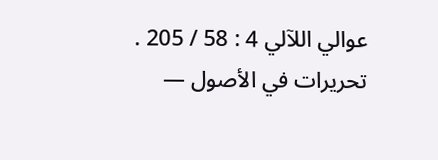عوالي اللآلي 4 : 58 / 205 .
تحريرات في الأصول —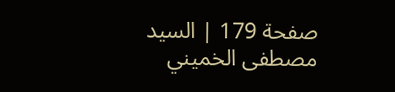صفحة 179 | السيد مصطفى الخميني